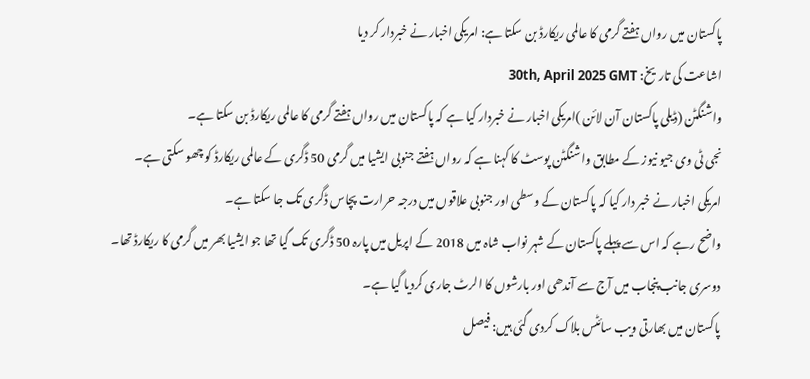پاکستان میں رواں ہفتے گرمی کا عالمی ریکارڈ بن سکتا ہے: امریکی اخبار نے خبردار کر دیا
اشاعت کی تاریخ: 30th, April 2025 GMT
واشنگٹن (ڈیلی پاکستان آن لائن )امریکی اخبار نے خبردار کیا ہے کہ پاکستان میں رواں ہفتے گرمی کا عالمی ریکارڈ بن سکتا ہے۔
نجی ٹی وی جیو نیوز کے مطابق واشنگٹن پوسٹ کا کہنا ہے کہ رواں ہفتے جنوبی ایشیا میں گرمی 50 ڈگری کے عالمی ریکارڈ کو چھو سکتی ہے۔
امریکی اخبار نے خبر دار کیا کہ پاکستان کے وسطی اور جنوبی علاقوں میں درجہ حرارت پچاس ڈگری تک جا سکتا ہے۔
واضح رہے کہ اس سے پہلے پاکستان کے شہر نواب شاہ میں 2018 کے اپریل میں پارہ 50 ڈگری تک گیا تھا جو ایشیا بھر میں گرمی کا ریکارڈ تھا۔
دوسری جانب پنجاب میں آج سے آندھی اور بارشوں کا الرٹ جاری کردیا گیا ہے۔
پاکستان میں بھارتی ویب سائٹس بلاک کردی گئی ہیں: فیصل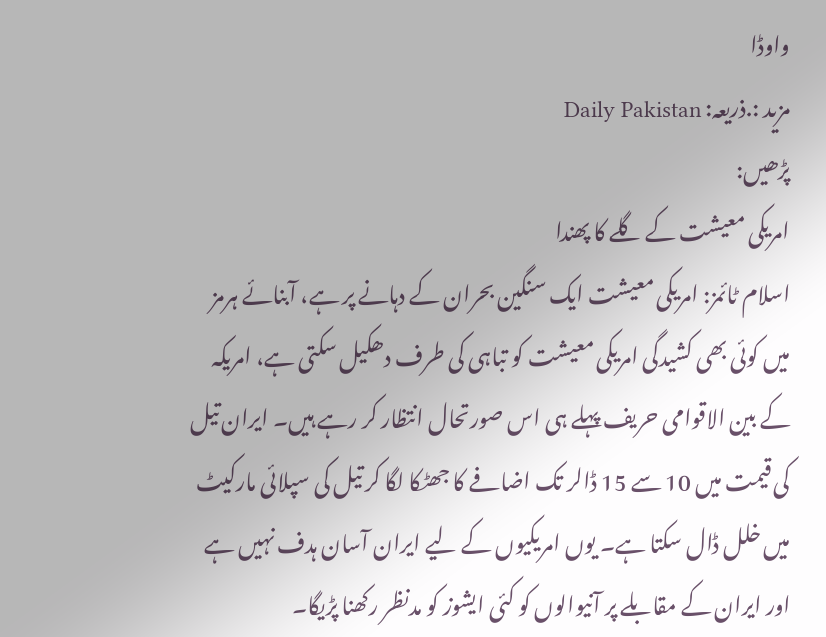واوڈا
مزید :.ذریعہ: Daily Pakistan
پڑھیں:
امریکی معیشت کے گلے کا پھندا
اسلام ٹائمز: امریکی معیشت ایک سنگین بحران کے دہانے پر ہے، آبنائے ہرمز میں کوئی بھی کشیدگی امریکی معیشت کو تباہی کی طرف دھکیل سکتی ہے، امریکہ کے بین الاقوامی حریف پہلے ہی اس صورتحال انتظار کر رہے ہیں۔ ایران تیل کی قیمت میں 10 سے 15 ڈالر تک اضافے کا جھٹکا لگا کر تیل کی سپلائی مارکیٹ میں خلل ڈال سکتا ہے۔ یوں امریکیوں کے لیے ایران آسان ہدف نہیں ہے اور ایران کے مقابلے پر آنیوالوں کو کئی ایشوز کو مدنظر رکھنا پڑیگا۔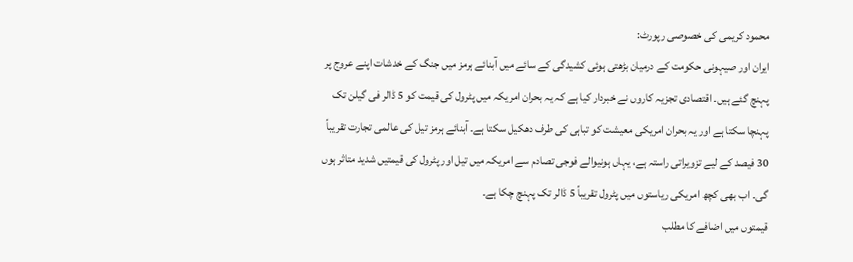محمود کریمی کی خصوصی رپورٹ:
ایران اور صیہونی حکومت کے درمیان بڑھتی ہوئی کشیدگی کے سائے میں آبنائے ہرمز میں جنگ کے خدشات اپنے عروج پر پہنچ گئے ہیں۔ اقتصادی تجزیہ کاروں نے خبردار کیا ہے کہ یہ بحران امریکہ میں پٹرول کی قیمت کو 5 ڈالر فی گیلن تک پہنچا سکتا ہے اور یہ بحران امریکی معیشت کو تباہی کی طرف دھکیل سکتا ہے۔ آبنائے ہرمز تیل کی عالمی تجارت تقریباً 30 فیصد کے لیے تزویراتی راستہ ہے، یہاں ہونیوالے فوجی تصادم سے امریکہ میں تیل اور پٹرول کی قیمتیں شدید متاثر ہوں گی۔ اب بھی کچھ امریکی ریاستوں میں پٹرول تقریباً 5 ڈالر تک پہنچ چکا ہے۔
قیمتوں میں اضافے کا مطلب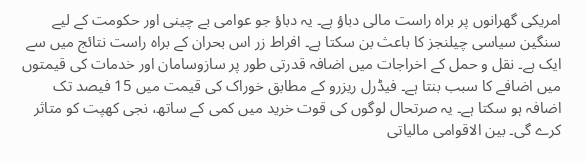امریکی گھرانوں پر براہ راست مالی دباؤ ہے۔ یہ دباؤ جو عوامی بے چینی اور حکومت کے لیے سنگین سیاسی چیلنجز کا باعث بن سکتا ہے۔ افراط زر اس بحران کے براہ راست نتائج میں سے ایک ہے۔ نقل و حمل کے اخراجات میں اضافہ قدرتی طور پر سازوسامان اور خدمات کی قیمتوں میں اضافے کا سبب بنتا ہے۔ فیڈرل ریزرو کے مطابق خوراک کی قیمت میں 15 فیصد تک اضافہ ہو سکتا ہے۔ یہ صرتحال لوگوں کی قوت خرید میں کمی کے ساتھ، نجی کھپت کو متاثر کرے گی۔ بین الاقوامی مالیاتی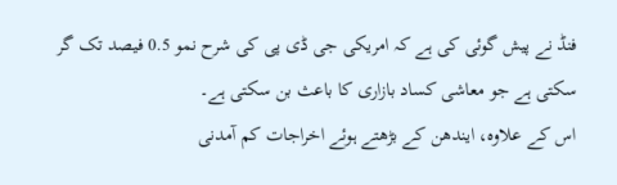فنڈ نے پیش گوئی کی ہے کہ امریکی جی ڈی پی کی شرح نمو 0.5 فیصد تک گر سکتی ہے جو معاشی کساد بازاری کا باعث بن سکتی ہے۔
اس کے علاوہ، ایندھن کے بڑھتے ہوئے اخراجات کم آمدنی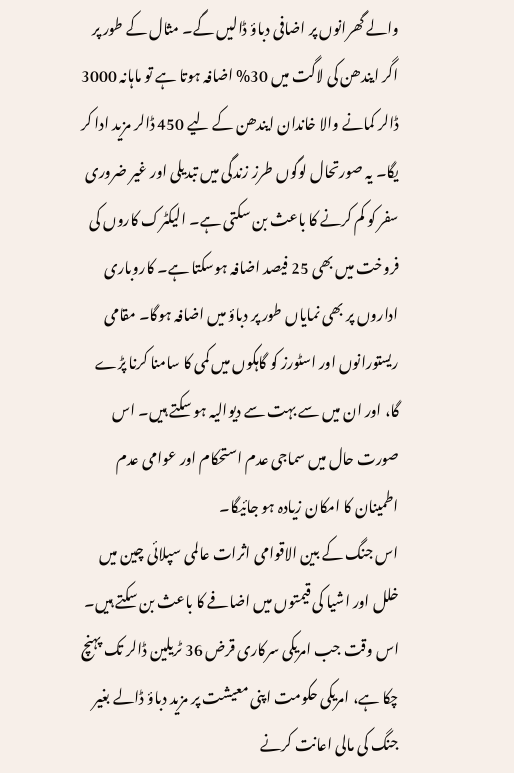والے گھرانوں پر اضافی دباؤ ڈالیں گے۔ مثال کے طور پر اگر ایندھن کی لاگت میں 30% اضافہ ہوتا ہے تو ماہانہ 3000 ڈالر کمانے والا خاندان ایندھن کے لیے 450 ڈالر مزید ادا کر یگا۔ یہ صورتحال لوگوں طرز زندگی میں تبدیلی اور غیر ضروری سفر کو کم کرنے کا باعث بن سکتی ہے۔ الیکٹرک کاروں کی فروخت میں بھی 25 فیصد اضافہ ہوسکتا ہے۔ کاروباری اداروں پر بھی نمایاں طور پر دباؤ میں اضافہ ہوگا۔ مقامی ریستورانوں اور اسٹورز کو گاہکوں میں کمی کا سامنا کرنا پڑے گا، اور ان میں سے بہت سے دیوالیہ ہو سکتے ہیں۔ اس صورت حال میں سماجی عدم استحکام اور عوامی عدم اطمینان کا امکان زیادہ ہو جائیگا۔
اس جنگ کے بین الاقوامی اثرات عالمی سپلائی چین میں خلل اور اشیا کی قیمتوں میں اضافے کا باعث بن سکتے ہیں۔ اس وقت جب امریکی سرکاری قرض 36 ٹریلین ڈالر تک پہنچ چکا ہے، امریکی حکومت اپنی معیشت پر مزید دباؤ ڈالے بغیر جنگ کی مالی اعانت کرنے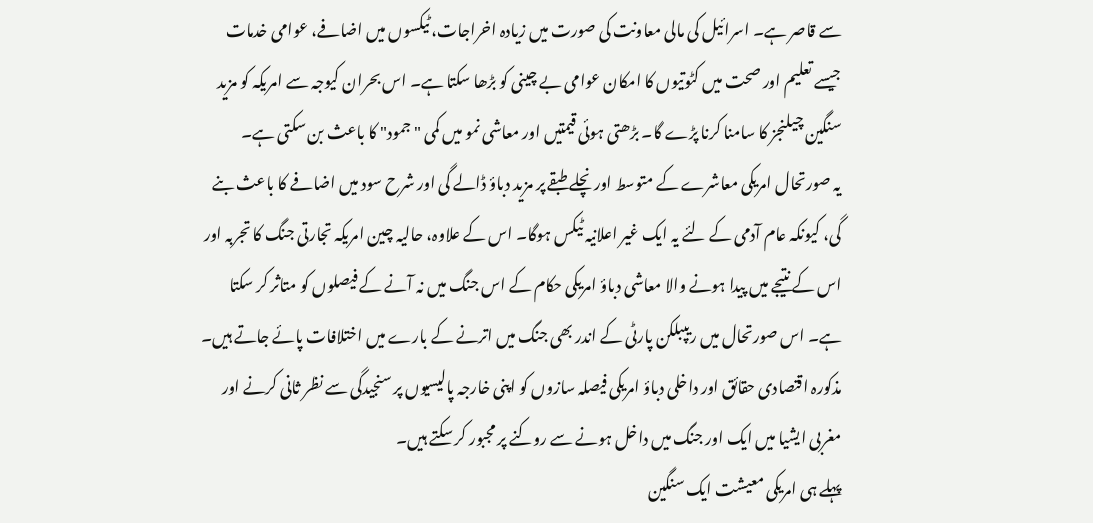سے قاصر ہے۔ اسرائیل کی مالی معاونت کی صورت میں زیادہ اخراجات، ٹیکسوں میں اضافے، عوامی خدمات جیسے تعلیم اور صحت میں کٹوتیوں کا امکان عوامی بے چینی کو بڑھا سکتا ہے۔ اس بحران کیوجہ سے امریکہ کو مزید سنگین چیلنجز کا سامنا کرنا پڑے گا۔ بڑھتی ہوئی قیمتیں اور معاشی نمو میں کمی "جمود" کا باعث بن سکتی ہے۔
یہ صورتحال امریکی معاشرے کے متوسط اور نچلے طبقے پر مزید دباؤ ڈالے گی اور شرح سود میں اضافے کا باعث بنے گی، کیونکہ عام آدمی کے لئے یہ ایک غیر اعلانیہ ٹیکس ہوگا۔ اس کے علاوہ، حالیہ چین امریکہ تجارتی جنگ کا تجربہ اور اس کے نتیجے میں پیدا ہونے والا معاشی دباؤ امریکی حکام کے اس جنگ میں نہ آنے کے فیصلوں کو متاثر کر سکتا ہے۔ اس صورتحال میں ریپبلکن پارٹی کے اندر بھی جنگ میں اترنے کے بارے میں اختلافات پائے جاتے ہیں۔ مذکورہ اقتصادی حقائق اور داخلی دباؤ امریکی فیصلہ سازوں کو اپنی خارجہ پالیسیوں پر سنجیدگی سے نظر ثانی کرنے اور مغربی ایشیا میں ایک اور جنگ میں داخل ہونے سے روکنے پر مجبور کر سکتے ہیں۔
پہلے ہی امریکی معیشت ایک سنگین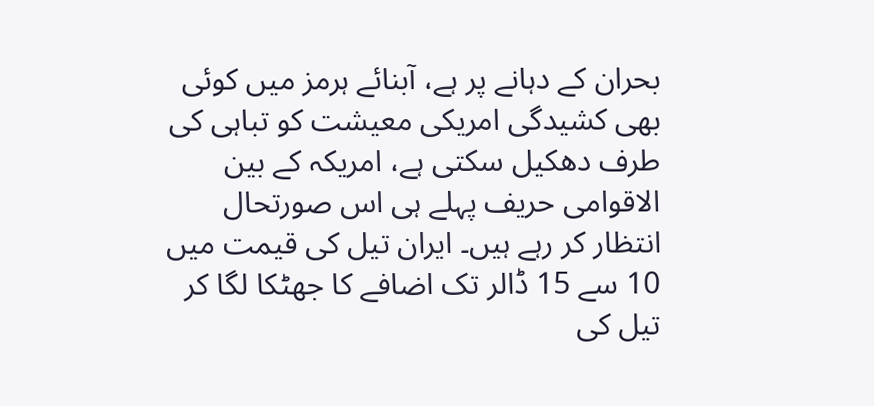بحران کے دہانے پر ہے، آبنائے ہرمز میں کوئی بھی کشیدگی امریکی معیشت کو تباہی کی طرف دھکیل سکتی ہے، امریکہ کے بین الاقوامی حریف پہلے ہی اس صورتحال انتظار کر رہے ہیں۔ ایران تیل کی قیمت میں 10 سے 15 ڈالر تک اضافے کا جھٹکا لگا کر تیل کی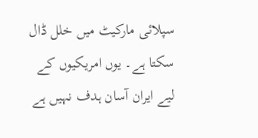سپلائی مارکیٹ میں خلل ڈال سکتا ہے۔ یوں امریکیوں کے لیے ایران آسان ہدف نہیں ہے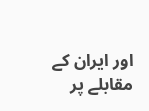اور ایران کے مقابلے پر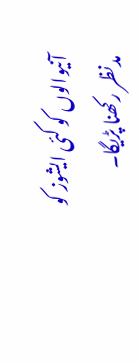آنیوالوں کو کئی ایشوز کو مدنظر رکھنا پڑیگا۔